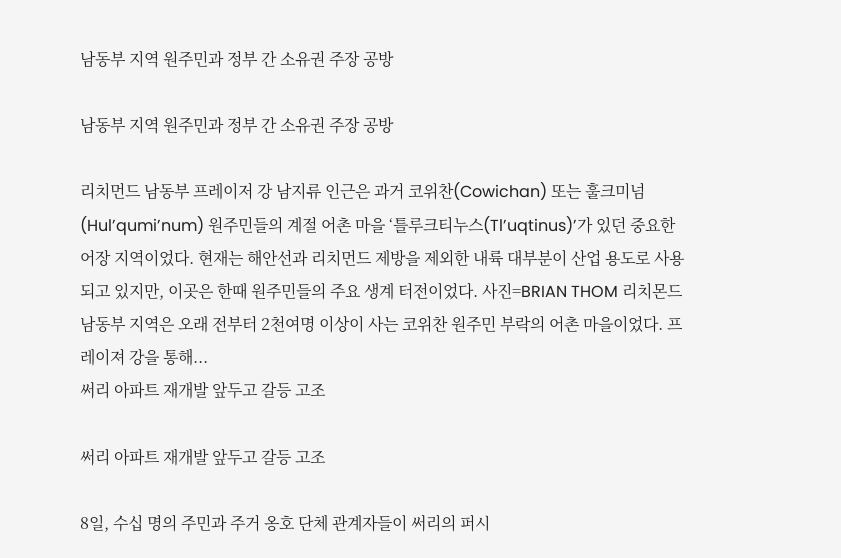남동부 지역 원주민과 정부 간 소유권 주장 공방

남동부 지역 원주민과 정부 간 소유권 주장 공방

리치먼드 남동부 프레이저 강 남지류 인근은 과거 코위찬(Cowichan) 또는 훌크미넘(Hul’qumi’num) 원주민들의 계절 어촌 마을 ‘틀루크티누스(Tl’uqtinus)’가 있던 중요한 어장 지역이었다. 현재는 해안선과 리치먼드 제방을 제외한 내륙 대부분이 산업 용도로 사용되고 있지만, 이곳은 한때 원주민들의 주요 생계 터전이었다. 사진=BRIAN THOM 리치몬드 남동부 지역은 오래 전부터 2천여명 이상이 사는 코위찬 원주민 부락의 어촌 마을이었다. 프레이져 강을 통해...
써리 아파트 재개발 앞두고 갈등 고조

써리 아파트 재개발 앞두고 갈등 고조

8일, 수십 명의 주민과 주거 옹호 단체 관계자들이 써리의 퍼시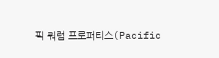픽 쿼럼 프로퍼티스(Pacific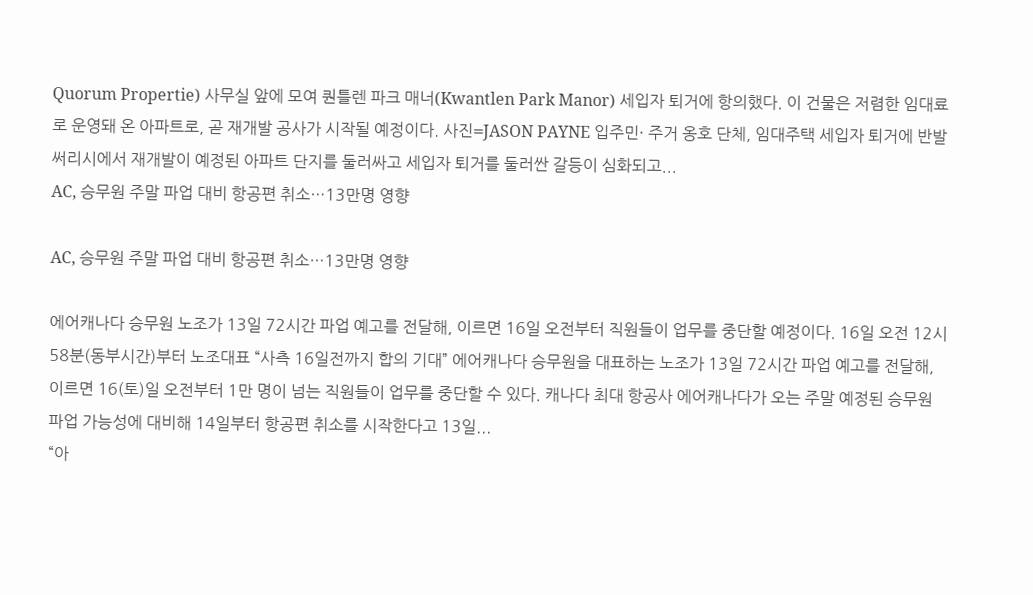Quorum Propertie) 사무실 앞에 모여 퀀틀렌 파크 매너(Kwantlen Park Manor) 세입자 퇴거에 항의했다. 이 건물은 저렴한 임대료로 운영돼 온 아파트로, 곧 재개발 공사가 시작될 예정이다. 사진=JASON PAYNE 입주민· 주거 옹호 단체, 임대주택 세입자 퇴거에 반발 써리시에서 재개발이 예정된 아파트 단지를 둘러싸고 세입자 퇴거를 둘러싼 갈등이 심화되고...
AC, 승무원 주말 파업 대비 항공편 취소…13만명 영향

AC, 승무원 주말 파업 대비 항공편 취소…13만명 영향

에어캐나다 승무원 노조가 13일 72시간 파업 예고를 전달해, 이르면 16일 오전부터 직원들이 업무를 중단할 예정이다. 16일 오전 12시 58분(동부시간)부터 노조대표 “사측 16일전까지 합의 기대” 에어캐나다 승무원을 대표하는 노조가 13일 72시간 파업 예고를 전달해, 이르면 16(토)일 오전부터 1만 명이 넘는 직원들이 업무를 중단할 수 있다. 캐나다 최대 항공사 에어캐나다가 오는 주말 예정된 승무원 파업 가능성에 대비해 14일부터 항공편 취소를 시작한다고 13일...
“아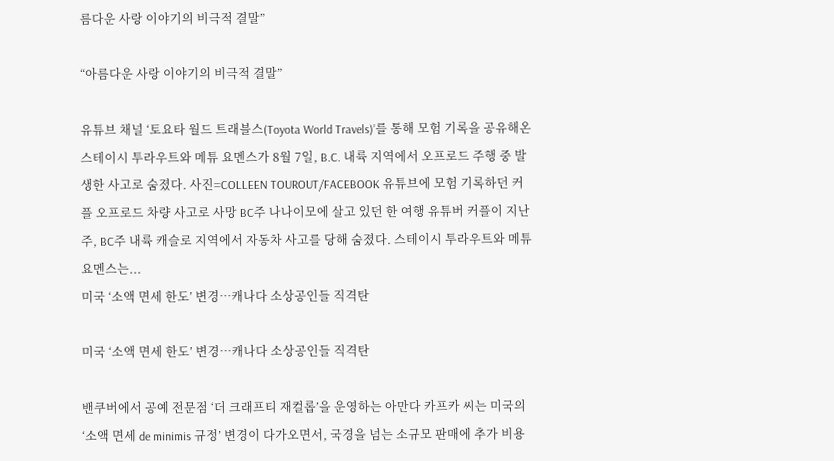름다운 사랑 이야기의 비극적 결말”

“아름다운 사랑 이야기의 비극적 결말”

유튜브 채널 ‘토요타 월드 트래블스(Toyota World Travels)’를 통해 모험 기록을 공유해온 스테이시 투라우트와 메튜 요멘스가 8월 7일, B.C. 내륙 지역에서 오프로드 주행 중 발생한 사고로 숨졌다. 사진=COLLEEN TOUROUT/FACEBOOK 유튜브에 모험 기록하던 커플 오프로드 차량 사고로 사망 BC주 나나이모에 살고 있던 한 여행 유튜버 커플이 지난 주, BC주 내륙 캐슬로 지역에서 자동차 사고를 당해 숨졌다. 스테이시 투라우트와 메튜 요멘스는...
미국 ‘소액 면세 한도’ 변경…캐나다 소상공인들 직격탄

미국 ‘소액 면세 한도’ 변경…캐나다 소상공인들 직격탄

밴쿠버에서 공예 전문점 ‘더 크래프티 재컬롭’을 운영하는 아만다 카프카 씨는 미국의 ‘소액 면세 de minimis 규정’ 변경이 다가오면서, 국경을 넘는 소규모 판매에 추가 비용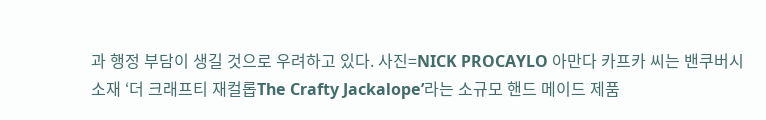과 행정 부담이 생길 것으로 우려하고 있다. 사진=NICK PROCAYLO 아만다 카프카 씨는 밴쿠버시 소재 ‘더 크래프티 재컬롭The Crafty Jackalope’라는 소규모 핸드 메이드 제품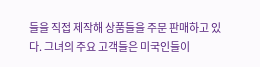들을 직접 제작해 상품들을 주문 판매하고 있다. 그녀의 주요 고객들은 미국인들이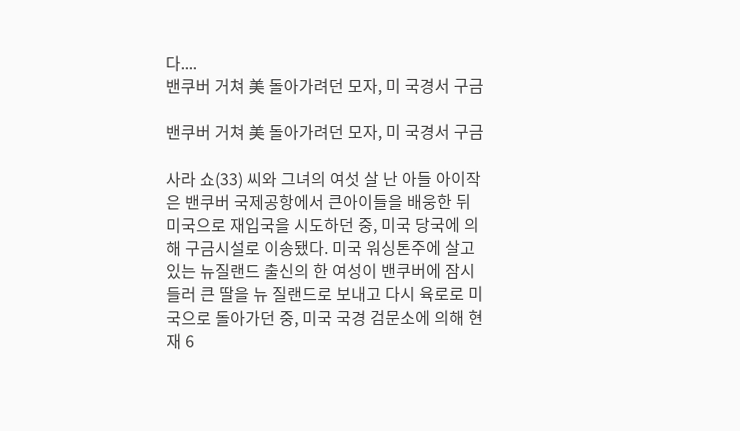다....
밴쿠버 거쳐 美 돌아가려던 모자, 미 국경서 구금

밴쿠버 거쳐 美 돌아가려던 모자, 미 국경서 구금

사라 쇼(33) 씨와 그녀의 여섯 살 난 아들 아이작은 밴쿠버 국제공항에서 큰아이들을 배웅한 뒤 미국으로 재입국을 시도하던 중, 미국 당국에 의해 구금시설로 이송됐다. 미국 워싱톤주에 살고 있는 뉴질랜드 출신의 한 여성이 밴쿠버에 잠시 들러 큰 딸을 뉴 질랜드로 보내고 다시 육로로 미국으로 돌아가던 중, 미국 국경 검문소에 의해 현재 6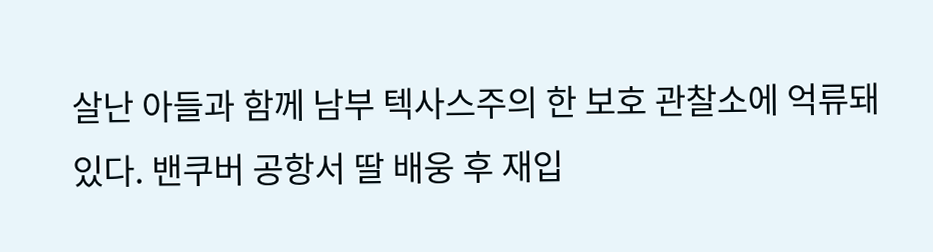살난 아들과 함께 남부 텍사스주의 한 보호 관찰소에 억류돼 있다. 밴쿠버 공항서 딸 배웅 후 재입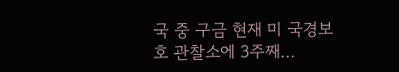국 중 구금 현재 미 국경보호 관찰소에 3주째...